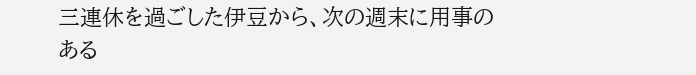三連休を過ごした伊豆から、次の週末に用事のある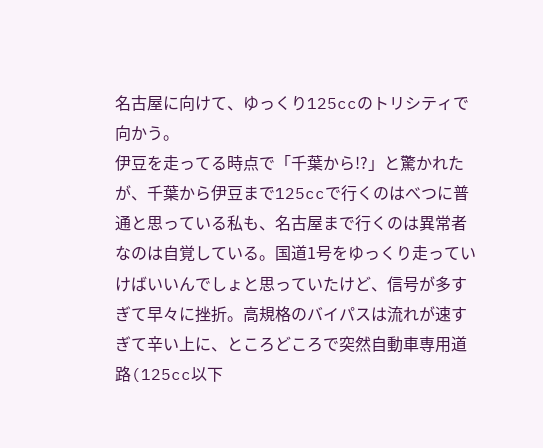名古屋に向けて、ゆっくり125ccのトリシティで向かう。
伊豆を走ってる時点で「千葉から!?」と驚かれたが、千葉から伊豆まで125ccで行くのはべつに普通と思っている私も、名古屋まで行くのは異常者なのは自覚している。国道1号をゆっくり走っていけばいいんでしょと思っていたけど、信号が多すぎて早々に挫折。高規格のバイパスは流れが速すぎて辛い上に、ところどころで突然自動車専用道路(125cc以下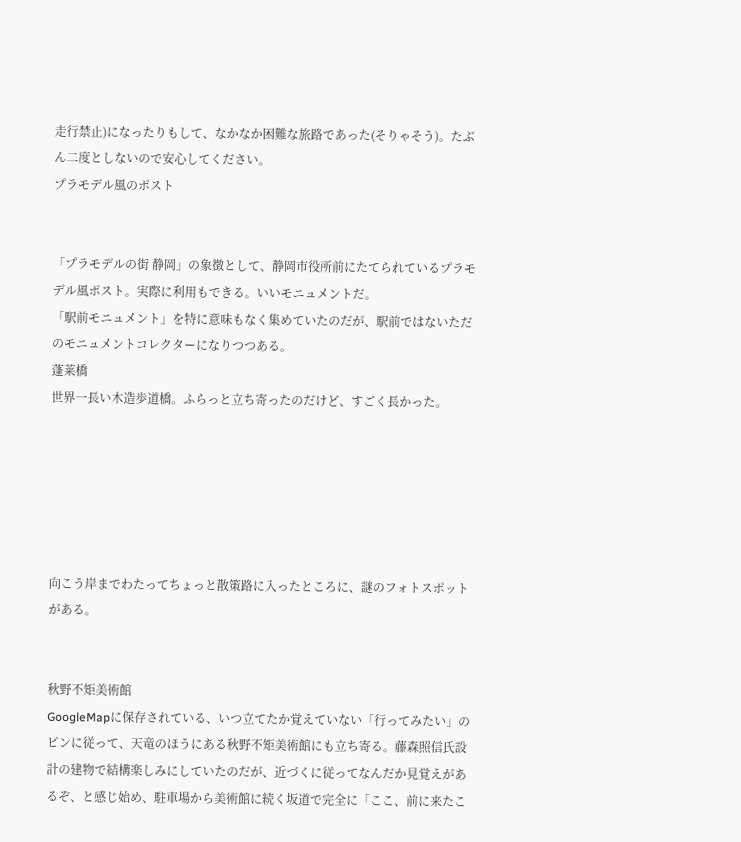走行禁止)になったりもして、なかなか困難な旅路であった(そりゃそう)。たぶん二度としないので安心してください。
プラモデル風のポスト


「プラモデルの街 静岡」の象徴として、静岡市役所前にたてられているプラモデル風ポスト。実際に利用もできる。いいモニュメントだ。
「駅前モニュメント」を特に意味もなく集めていたのだが、駅前ではないただのモニュメントコレクターになりつつある。
蓬莱橋
世界一長い木造歩道橋。ふらっと立ち寄ったのだけど、すごく長かった。






向こう岸までわたってちょっと散策路に入ったところに、謎のフォトスポットがある。


秋野不矩美術館
GoogleMapに保存されている、いつ立てたか覚えていない「行ってみたい」のピンに従って、天竜のほうにある秋野不矩美術館にも立ち寄る。藤森照信氏設計の建物で結構楽しみにしていたのだが、近づくに従ってなんだか見覚えがあるぞ、と感じ始め、駐車場から美術館に続く坂道で完全に「ここ、前に来たこ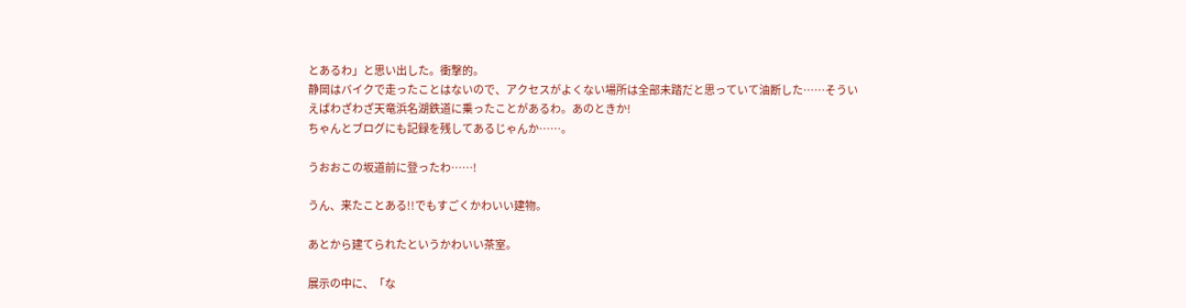とあるわ」と思い出した。衝撃的。
静岡はバイクで走ったことはないので、アクセスがよくない場所は全部未踏だと思っていて油断した……そういえばわざわざ天竜浜名湖鉄道に乗ったことがあるわ。あのときか!
ちゃんとブログにも記録を残してあるじゃんか……。

うおおこの坂道前に登ったわ……!

うん、来たことある!!でもすごくかわいい建物。

あとから建てられたというかわいい茶室。

展示の中に、「な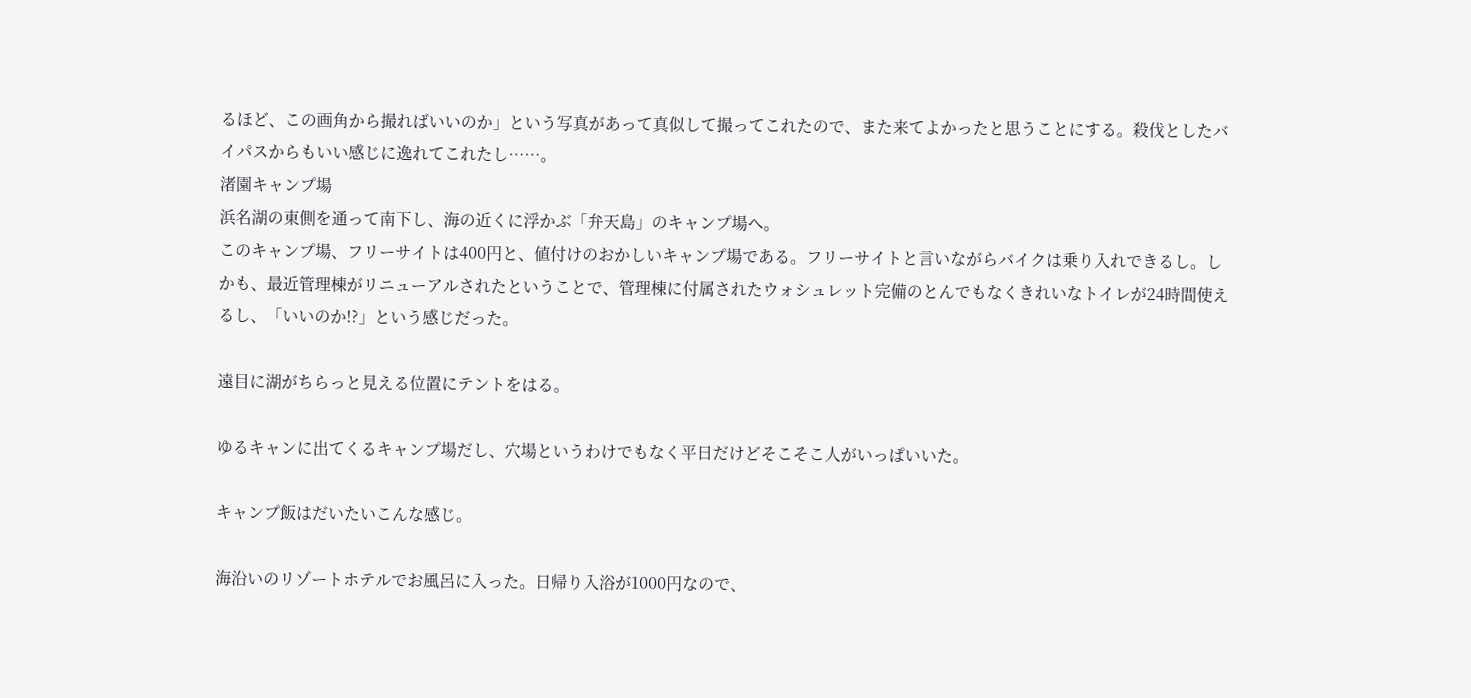るほど、この画角から撮ればいいのか」という写真があって真似して撮ってこれたので、また来てよかったと思うことにする。殺伐としたバイパスからもいい感じに逸れてこれたし……。
渚園キャンプ場
浜名湖の東側を通って南下し、海の近くに浮かぶ「弁天島」のキャンプ場へ。
このキャンプ場、フリーサイトは400円と、値付けのおかしいキャンプ場である。フリーサイトと言いながらバイクは乗り入れできるし。しかも、最近管理棟がリニューアルされたということで、管理棟に付属されたウォシュレット完備のとんでもなくきれいなトイレが24時間使えるし、「いいのか!?」という感じだった。

遠目に湖がちらっと見える位置にテントをはる。

ゆるキャンに出てくるキャンプ場だし、穴場というわけでもなく平日だけどそこそこ人がいっぱいいた。

キャンプ飯はだいたいこんな感じ。

海沿いのリゾートホテルでお風呂に入った。日帰り入浴が1000円なので、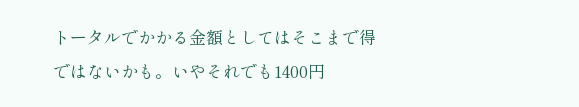トータルでかかる金額としてはそこまで得ではないかも。いやそれでも1400円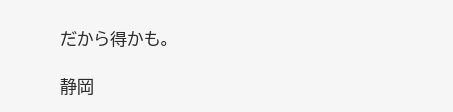だから得かも。

静岡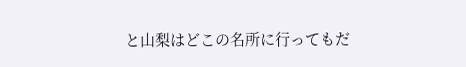と山梨はどこの名所に行ってもだ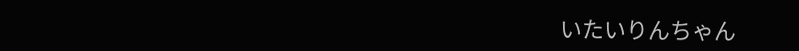いたいりんちゃん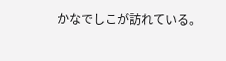かなでしこが訪れている。